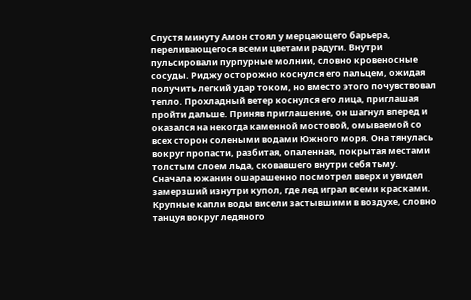Спустя минуту Амон стоял у мерцающего барьера, переливающегося всеми цветами радуги. Внутри пульсировали пурпурные молнии, словно кровеносные сосуды. Риджу осторожно коснулся его пальцем, ожидая получить легкий удар током, но вместо этого почувствовал тепло. Прохладный ветер коснулся его лица, приглашая пройти дальше. Приняв приглашение, он шагнул вперед и оказался на некогда каменной мостовой, омываемой со всех сторон солеными водами Южного моря. Она тянулась вокруг пропасти, разбитая, опаленная, покрытая местами толстым слоем льда, сковавшего внутри себя тьму. Сначала южанин ошарашенно посмотрел вверх и увидел замерзший изнутри купол, где лед играл всеми красками. Крупные капли воды висели застывшими в воздухе, словно танцуя вокруг ледяного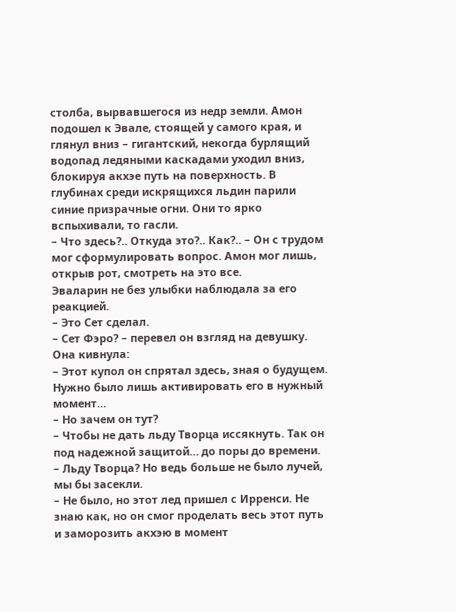столба, вырвавшегося из недр земли. Амон подошел к Эвале, стоящей у самого края, и глянул вниз – гигантский, некогда бурлящий водопад ледяными каскадами уходил вниз, блокируя акхэе путь на поверхность. В глубинах среди искрящихся льдин парили синие призрачные огни. Они то ярко вспыхивали, то гасли.
– Что здесь?.. Откуда это?.. Как?.. – Он с трудом мог сформулировать вопрос. Амон мог лишь, открыв рот, смотреть на это все.
Эваларин не без улыбки наблюдала за его реакцией.
– Это Сет сделал.
– Сет Фэро? – перевел он взгляд на девушку.
Она кивнула:
– Этот купол он спрятал здесь, зная о будущем. Нужно было лишь активировать его в нужный момент…
– Но зачем он тут?
– Чтобы не дать льду Творца иссякнуть. Так он под надежной защитой… до поры до времени.
– Льду Творца? Но ведь больше не было лучей, мы бы засекли.
– Не было, но этот лед пришел с Ирренси. Не знаю как, но он смог проделать весь этот путь и заморозить акхэю в момент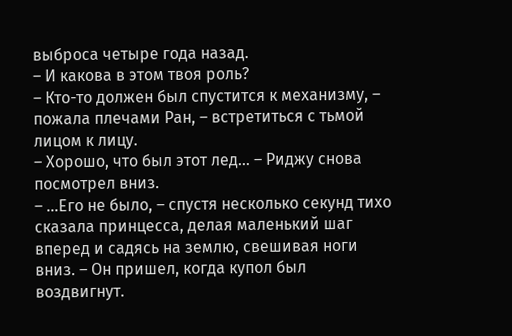выброса четыре года назад.
– И какова в этом твоя роль?
– Кто-то должен был спустится к механизму, – пожала плечами Ран, – встретиться с тьмой лицом к лицу.
– Хорошо, что был этот лед… – Риджу снова посмотрел вниз.
– …Его не было, – спустя несколько секунд тихо сказала принцесса, делая маленький шаг вперед и садясь на землю, свешивая ноги вниз. – Он пришел, когда купол был воздвигнут.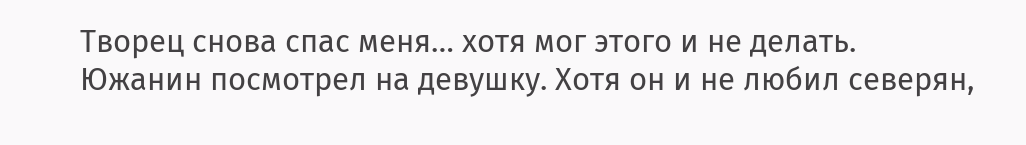Творец снова спас меня… хотя мог этого и не делать.
Южанин посмотрел на девушку. Хотя он и не любил северян,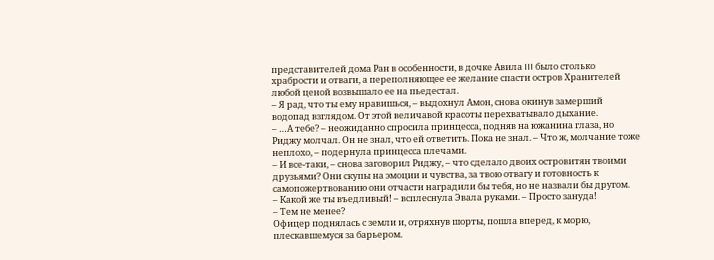представителей дома Ран в особенности, в дочке Авила III было столько храбрости и отваги, а переполняющее ее желание спасти остров Хранителей любой ценой возвышало ее на пьедестал.
– Я рад, что ты ему нравишься, – выдохнул Амон, снова окинув замерший водопад взглядом. От этой величавой красоты перехватывало дыхание.
– …А тебе? – неожиданно спросила принцесса, подняв на южанина глаза, но Риджу молчал. Он не знал, что ей ответить. Пока не знал. – Что ж, молчание тоже неплохо, – подернула принцесса плечами.
– И все-таки, – снова заговорил Риджу, – что сделало двоих островитян твоими друзьями? Они скупы на эмоции и чувства, за твою отвагу и готовность к самопожертвованию они отчасти наградили бы тебя, но не назвали бы другом.
– Какой же ты въедливый! – всплеснула Эвала руками. – Просто зануда!
– Тем не менее?
Офицер поднялась с земли и, отряхнув шорты, пошла вперед, к морю, плескавшемуся за барьером.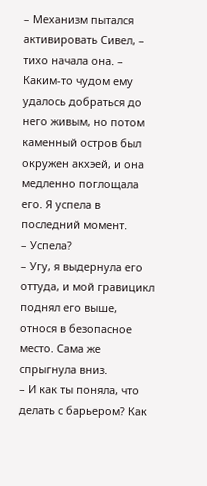– Механизм пытался активировать Сивел, – тихо начала она. – Каким-то чудом ему удалось добраться до него живым, но потом каменный остров был окружен акхэей, и она медленно поглощала его. Я успела в последний момент.
– Успела?
– Угу, я выдернула его оттуда, и мой гравицикл поднял его выше, относя в безопасное место. Сама же спрыгнула вниз.
– И как ты поняла, что делать с барьером? Как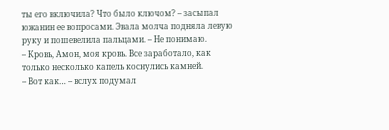ты его включила? Что было ключом? – засыпал южанин ее вопросами. Эвала молча подняла левую руку и пошевелила пальцами. – Не понимаю.
– Кровь, Амон, моя кровь. Все заработало, как только несколько капель коснулись камней.
– Вот как… – вслух подумал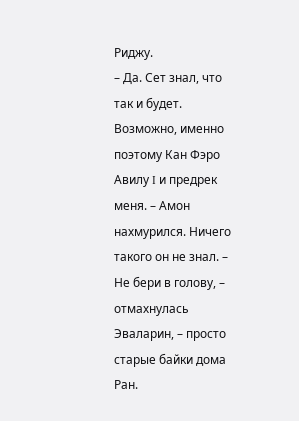Риджу.
– Да. Сет знал, что так и будет. Возможно, именно поэтому Кан Фэро Авилу I и предрек меня. – Амон нахмурился. Ничего такого он не знал. – Не бери в голову, – отмахнулась Эваларин, – просто старые байки дома Ран.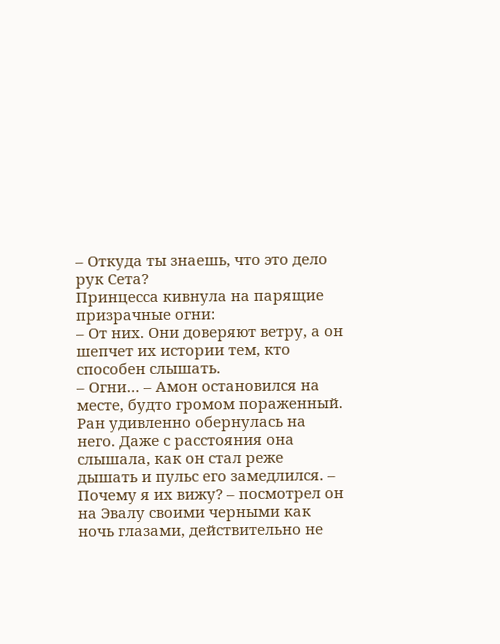– Откуда ты знаешь, что это дело рук Сета?
Принцесса кивнула на парящие призрачные огни:
– От них. Они доверяют ветру, а он шепчет их истории тем, кто способен слышать.
– Огни… – Амон остановился на месте, будто громом пораженный. Ран удивленно обернулась на него. Даже с расстояния она слышала, как он стал реже дышать и пульс его замедлился. – Почему я их вижу? – посмотрел он на Эвалу своими черными как ночь глазами, действительно не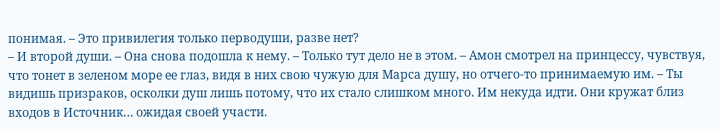понимая. – Это привилегия только перводуши, разве нет?
– И второй души. – Она снова подошла к нему. – Только тут дело не в этом. – Амон смотрел на принцессу, чувствуя, что тонет в зеленом море ее глаз, видя в них свою чужую для Марса душу, но отчего-то принимаемую им. – Ты видишь призраков, осколки душ лишь потому, что их стало слишком много. Им некуда идти. Они кружат близ входов в Источник… ожидая своей участи.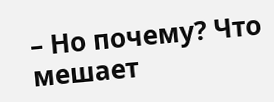– Но почему? Что мешает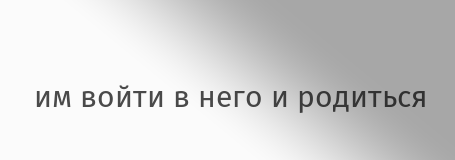им войти в него и родиться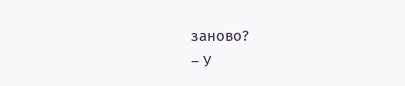заново?
– У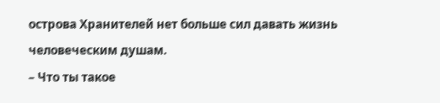острова Хранителей нет больше сил давать жизнь человеческим душам.
– Что ты такое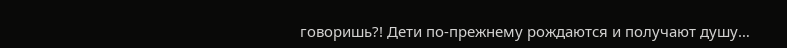говоришь?! Дети по-прежнему рождаются и получают душу…